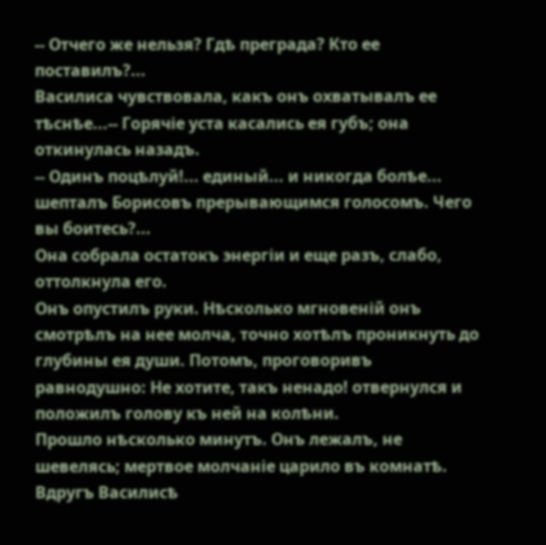-- Отчего же нельзя? Гдѣ преграда? Кто ее поставилъ?...
Василиса чувствовала, какъ онъ охватывалъ ее тѣснѣе...-- Горячіе уста касались ея губъ; она откинулась назадъ.
-- Одинъ поцѣлуй!... единый... и никогда болѣе... шепталъ Борисовъ прерывающимся голосомъ. Чего вы боитесь?...
Она собрала остатокъ энергіи и еще разъ, слабо, оттолкнула его.
Онъ опустилъ руки. Нѣсколько мгновеній онъ смотрѣлъ на нее молча, точно хотѣлъ проникнуть до глубины ея души. Потомъ, проговоривъ равнодушно: Не хотите, такъ ненадо! отвернулся и положилъ голову къ ней на колѣни.
Прошло нѣсколько минутъ. Онъ лежалъ, не шевелясь; мертвое молчаніе царило въ комнатѣ. Вдругъ Василисѣ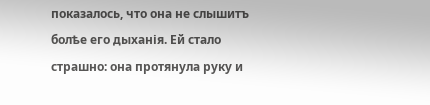показалось, что она не слышитъ болѣе его дыханія. Ей стало страшно: она протянула руку и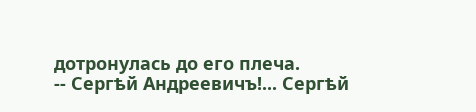дотронулась до его плеча.
-- Сергѣй Андреевичъ!... Сергѣй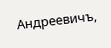Андреевичъ,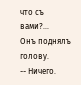что съ вами?...
Онъ поднялъ голову.
-- Ничего.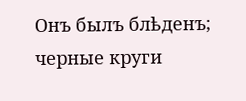Онъ былъ блѣденъ; черные круги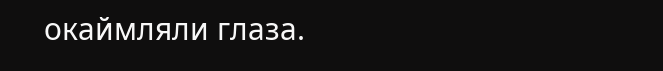окаймляли глаза.